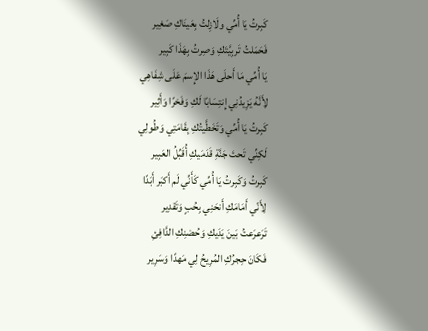كَبِرتُ يَا أُمِّي ولَازِلتُ بِعَينَاكِ صَغِير
فَحَمَلتُ تَربِيَّتَكِ وَصِرتُ بِهَذَا كَبِير
يَا أُمِّي مَا أَحلَى هَذَا الإِسمَ عَلَى شِفَاهِي
لِأَنَّهُ يَزِيدُنِي إِنتِسَابًا لَكِ وَفَخرًا وَأَثِير
كَبِرتُ يَا أُمِّي وَتَخَطَّيتُكِ بِقَامَتِي وَطُولِي
لَكِنِّي تَحتَ جَنَّةِ قَدَمَيكِ أُقَبِّلُ العَبِير
كَبِرتُ وَكَبِرتُ يَا أُمِّي كَأَنِّي لَم أَكبَر أَبَدًا
لِأَنّي أَمَامَكِ أَنحَنِي بِحُبٍ وَتَقدِير
تَرَعرَعتُ بَينَ يَدَيكِ وَحُضنِكِ الدَّافِئِ
فَكَانَ حِجرُكِ المُرِيحُ لِي مَهدًا وَسَرِير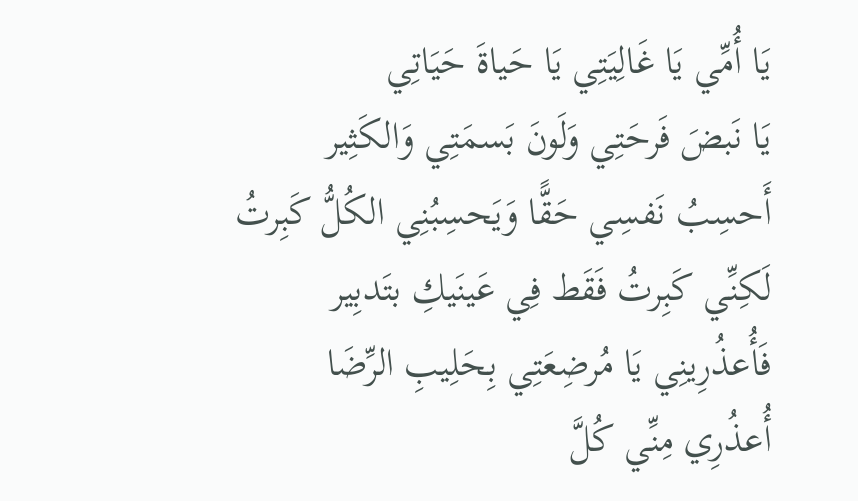يَا أُمِّي يَا غَالِيَتِي يَا حَياةَ حَيَاتِي
يَا نَبضَ فَرحَتِي وَلَونَ بَسمَتِي وَالكَثِير
أَحسِبُ نَفسِي حَقًّا وَيَحسِبُنِي الكُلُّ كَبِرتُ
لَكِنِّي كَبِرتُ فَقَط فِي عَينَيكِ بتَدبِير
فَأُعذُرِينِي يَا مُرضِعَتِي بِحَلِيبِ الرِّضَا
أُعذُرِي مِنِّي كُلَّ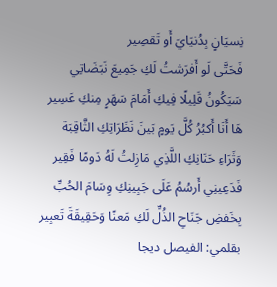نِسيَانٍ بِدُنيَايَ أَو تَقصِير
فَحَتَّى لَو أَفرَشتُ لَكِ جَمِيعَ نَبَضَاتِي
سَيَكُونُ قَلِيلًا فِيكِ أَمَامَ سَهَرٍ مِنكِ عَسِير
هَا أَنَا أَكبُرُ كُلَّ يَومٍ بَينَ نَظَرَاتِكِ الثَّاقِبَة
وَثَرَاءِ حَنَانِكِ اللَّذِي مَازِلتُ لَهُ دَومًا فَقِير
فَدَعِينِي أَرسُمُ عَلَى جَبِينِكِ وِسَامَ الحُبِّ
بِخَفضِ جَنَاحِ الذُلِّ لَكِ مَعنًا وَحَقِيقَةَ تَعبِير
بقلمي: الفيصل ديجا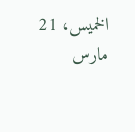الخميس، 21 مارس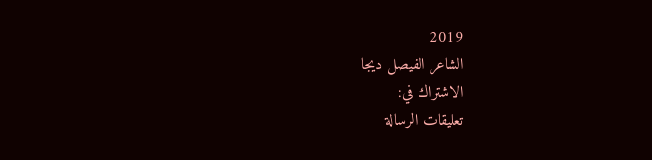2019
الشاعر الفيصل ديجا
الاشتراك في:
تعليقات الرسالة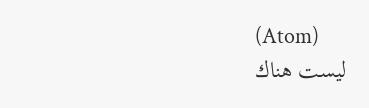(Atom)
ليست هناك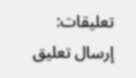تعليقات:
إرسال تعليق